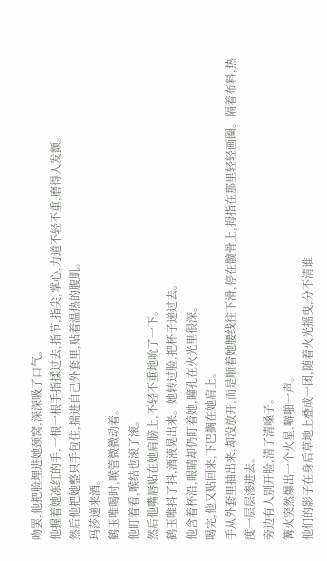吻罢,他把脸埋进她颈窝,深深吸了口气。
他握着她冻红的手,一根一根手指揉过去,指节,指尖,掌心,力道不轻不重,磨得人发颤。
然后他把她整只手包住,揣进自己外套里,贴着温热的腹肌。
玛莎递来酒。
鹤玉唯喝时,喉管微微动着。
他盯着看,喉结也滚了滚。
然后他嘴唇贴在她肩膀上,不轻不重地吮了一下。
鹤玉唯抖了抖,酒液晃出来。她转过脸,把杯子递过去。
他含着杯沿,眼睛却仍盯着她,瞳孔在火光里很深。
喝完,他又贴回来,下巴搁在她肩上。
手从外套里抽出来,却没放开,而是顺着她腰线往下滑,停在髋骨上,拇指在那里轻轻画圈。隔着布料,热度一层层渗进去。
旁边有人别开脸,清了清嗓子。
篝火突然爆出一个火星,噼啪一声。
他们的影子在身后草地上叠成一团,随着火光摇曳,分不清谁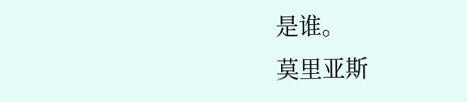是谁。
莫里亚斯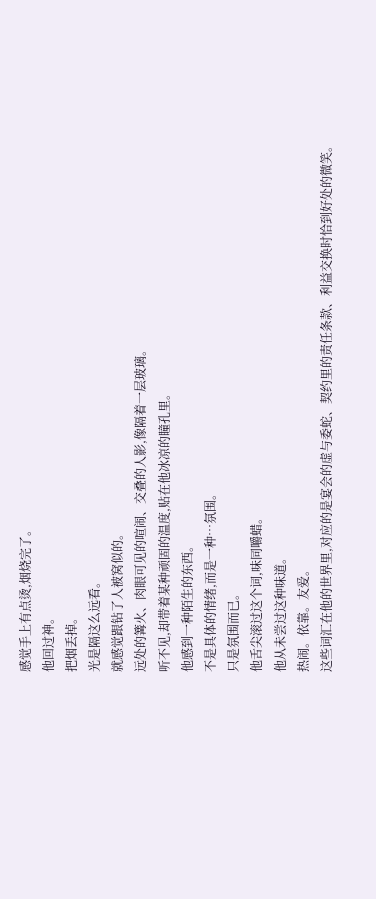感觉手上有点烫,烟烧完了。
他回过神。
把烟丢掉。
光是隔这么远看。
就感觉跟钻了人被窝似的。
远处的篝火、肉眼可见的喧闹、交叠的人影,像隔着一层玻璃。
听不见,却带着某种顽固的温度,贴在他冰凉的瞳孔里。
他感到一种陌生的东西。
不是具体的情绪,而是一种…氛围。
只是氛围而已。
他舌尖滚过这个词,味同嚼蜡。
他从未尝过这种味道。
热闹。依靠。友爱。
这些词汇在他的世界里,对应的是宴会的虚与委蛇、契约里的责任条款、利益交换时恰到好处的微笑。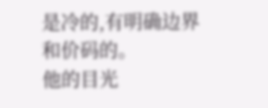是冷的,有明确边界和价码的。
他的目光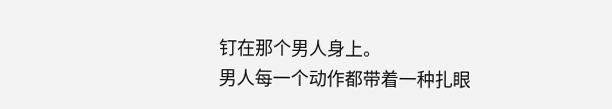钉在那个男人身上。
男人每一个动作都带着一种扎眼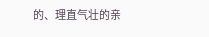的、理直气壮的亲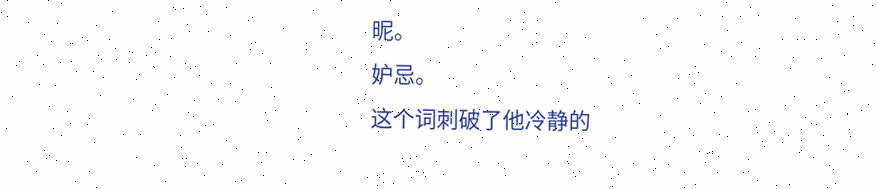昵。
妒忌。
这个词刺破了他冷静的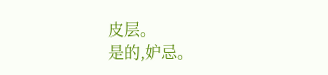皮层。
是的,妒忌。